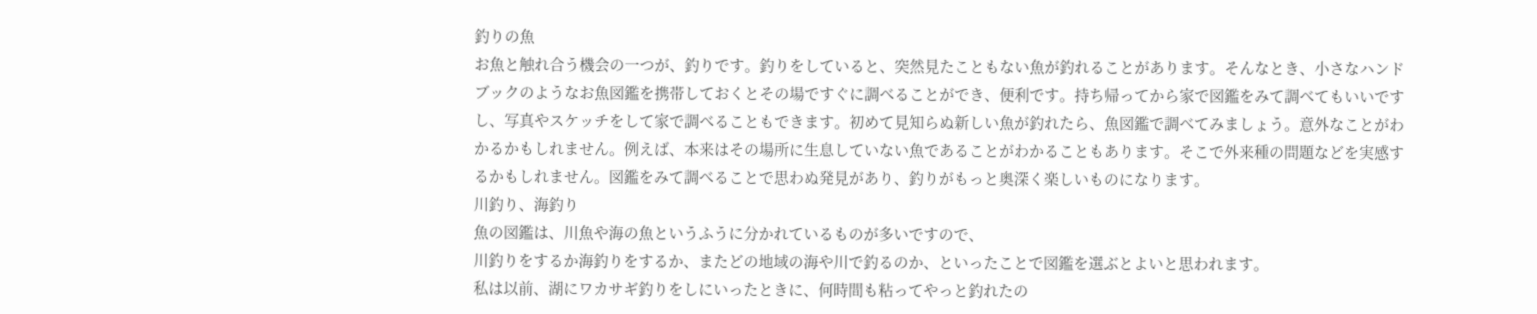釣りの魚
お魚と触れ合う機会の一つが、釣りです。釣りをしていると、突然見たこともない魚が釣れることがあります。そんなとき、小さなハンドブックのようなお魚図鑑を携帯しておくとその場ですぐに調べることができ、便利です。持ち帰ってから家で図鑑をみて調べてもいいですし、写真やスケッチをして家で調べることもできます。初めて見知らぬ新しい魚が釣れたら、魚図鑑で調べてみましょう。意外なことがわかるかもしれません。例えば、本来はその場所に生息していない魚であることがわかることもあります。そこで外来種の問題などを実感するかもしれません。図鑑をみて調べることで思わぬ発見があり、釣りがもっと奥深く楽しいものになります。
川釣り、海釣り
魚の図鑑は、川魚や海の魚というふうに分かれているものが多いですので、
川釣りをするか海釣りをするか、またどの地域の海や川で釣るのか、といったことで図鑑を選ぶとよいと思われます。
私は以前、湖にワカサギ釣りをしにいったときに、何時間も粘ってやっと釣れたの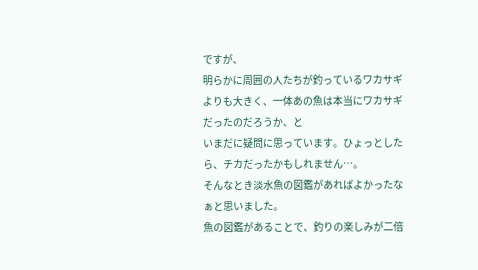ですが、
明らかに周囲の人たちが釣っているワカサギよりも大きく、一体あの魚は本当にワカサギだったのだろうか、と
いまだに疑問に思っています。ひょっとしたら、チカだったかもしれません…。
そんなとき淡水魚の図鑑があればよかったなぁと思いました。
魚の図鑑があることで、釣りの楽しみが二倍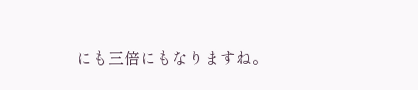にも三倍にもなりますね。